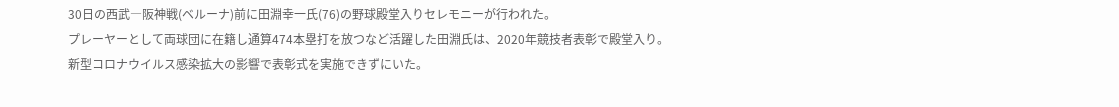30日の西武―阪神戦(ベルーナ)前に田淵幸一氏(76)の野球殿堂入りセレモニーが行われた。
プレーヤーとして両球団に在籍し通算474本塁打を放つなど活躍した田淵氏は、2020年競技者表彰で殿堂入り。新型コロナウイルス感染拡大の影響で表彰式を実施できずにいた。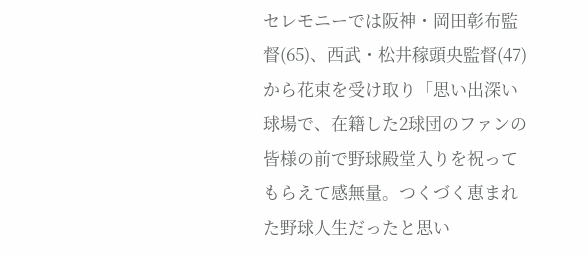セレモニーでは阪神・岡田彰布監督(65)、西武・松井稼頭央監督(47)から花束を受け取り「思い出深い球場で、在籍した2球団のファンの皆様の前で野球殿堂入りを祝ってもらえて感無量。つくづく恵まれた野球人生だったと思い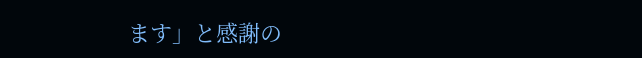ます」と感謝の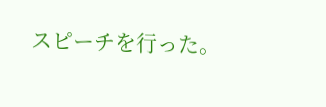スピーチを行った。